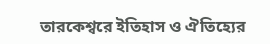তারকেশ্বরে ইতিহাস ও ঐতিহ্যের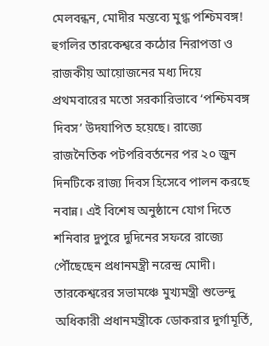মেলবন্ধন, মোদীর মন্তব্যে মুগ্ধ পশ্চিমবঙ্গ!
হুগলির তারকেশ্বরে কঠোর নিরাপত্তা ও রাজকীয় আয়োজনের মধ্য দিয়ে প্রথমবারের মতো সরকারিভাবে ‘পশ্চিমবঙ্গ দিবস’ উদযাপিত হয়েছে। রাজ্যে রাজনৈতিক পটপরিবর্তনের পর ২০ জুন দিনটিকে রাজ্য দিবস হিসেবে পালন করছে নবান্ন। এই বিশেষ অনুষ্ঠানে যোগ দিতে শনিবার দুপুরে দুদিনের সফরে রাজ্যে পৌঁছেছেন প্রধানমন্ত্রী নরেন্দ্র মোদী। তারকেশ্বরের সভামঞ্চে মুখ্যমন্ত্রী শুভেন্দু অধিকারী প্রধানমন্ত্রীকে ডোকরার দুর্গামূর্তি,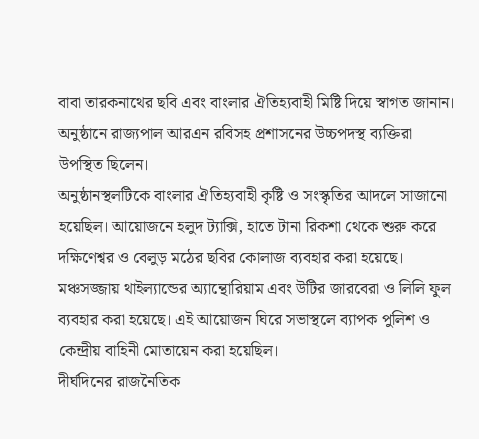বাবা তারকনাথের ছবি এবং বাংলার ঐতিহ্যবাহী মিষ্টি দিয়ে স্বাগত জানান। অনুষ্ঠানে রাজ্যপাল আরএন রবিসহ প্রশাসনের উচ্চপদস্থ ব্যক্তিরা উপস্থিত ছিলেন।
অনুষ্ঠানস্থলটিকে বাংলার ঐতিহ্যবাহী কৃষ্টি ও সংস্কৃতির আদলে সাজানো হয়েছিল। আয়োজনে হলুদ ট্যাক্সি, হাতে টানা রিকশা থেকে শুরু করে দক্ষিণেশ্বর ও বেলুড় মঠের ছবির কোলাজ ব্যবহার করা হয়েছে। মঞ্চসজ্জায় থাইল্যান্ডের অ্যান্থোরিয়াম এবং উটির জারবেরা ও লিলি ফুল ব্যবহার করা হয়েছে। এই আয়োজন ঘিরে সভাস্থলে ব্যাপক পুলিশ ও কেন্দ্রীয় বাহিনী মোতায়েন করা হয়েছিল।
দীর্ঘদিনের রাজনৈতিক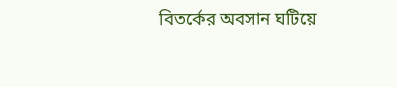বিতর্কের অবসান ঘটিয়ে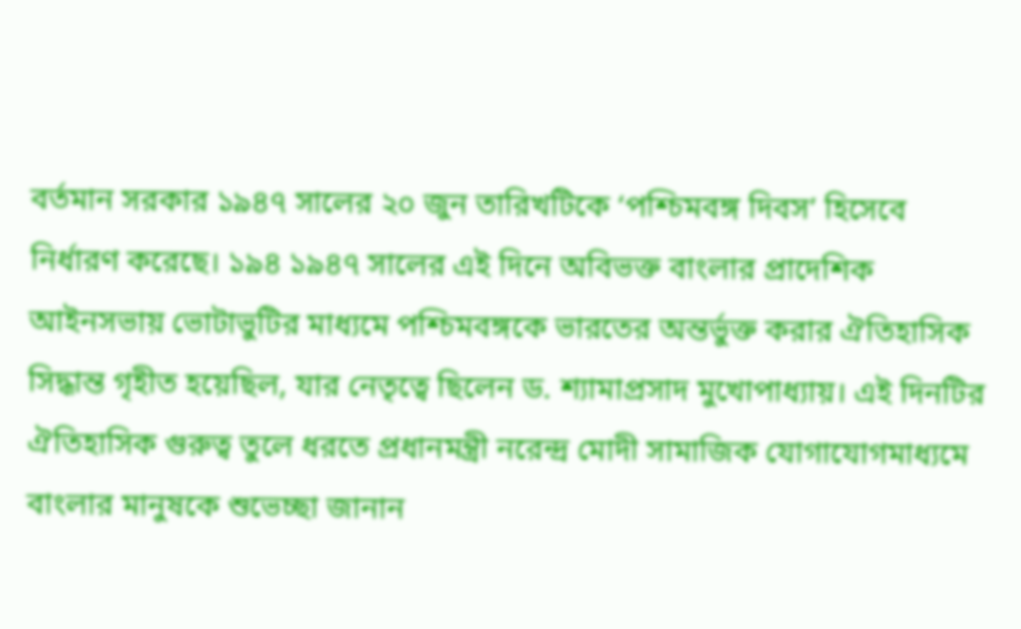বর্তমান সরকার ১৯৪৭ সালের ২০ জুন তারিখটিকে ‘পশ্চিমবঙ্গ দিবস’ হিসেবে নির্ধারণ করেছে। ১৯৪ ১৯৪৭ সালের এই দিনে অবিভক্ত বাংলার প্রাদেশিক আইনসভায় ভোটাভুটির মাধ্যমে পশ্চিমবঙ্গকে ভারতের অন্তর্ভুক্ত করার ঐতিহাসিক সিদ্ধান্ত গৃহীত হয়েছিল, যার নেতৃত্বে ছিলেন ড. শ্যামাপ্রসাদ মুখোপাধ্যায়। এই দিনটির ঐতিহাসিক গুরুত্ব তুলে ধরতে প্রধানমন্ত্রী নরেন্দ্র মোদী সামাজিক যোগাযোগমাধ্যমে বাংলার মানুষকে শুভেচ্ছা জানান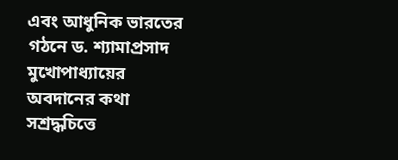এবং আধুনিক ভারতের গঠনে ড. শ্যামাপ্রসাদ মুখোপাধ্যায়ের অবদানের কথা সশ্রদ্ধচিত্তে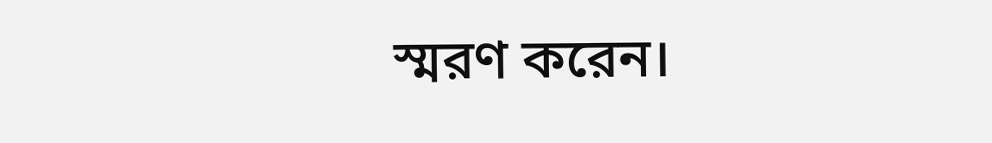স্মরণ করেন।